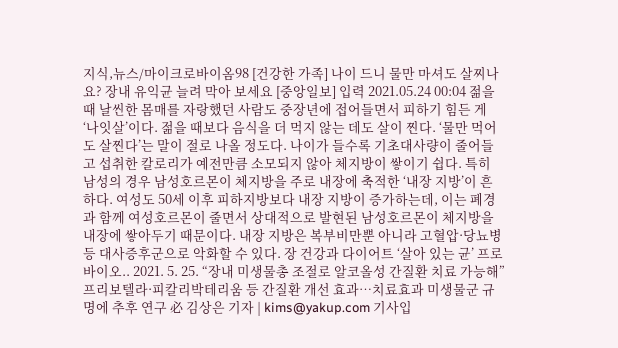지식,뉴스/마이크로바이옴98 [건강한 가족] 나이 드니 물만 마셔도 살찌나요? 장내 유익균 늘려 막아 보세요 [중앙일보] 입력 2021.05.24 00:04 젊을 때 날씬한 몸매를 자랑했던 사람도 중장년에 접어들면서 피하기 힘든 게 ‘나잇살’이다. 젊을 때보다 음식을 더 먹지 않는 데도 살이 찐다. ‘물만 먹어도 살찐다’는 말이 절로 나올 정도다. 나이가 들수록 기초대사량이 줄어들고 섭취한 칼로리가 예전만큼 소모되지 않아 체지방이 쌓이기 쉽다. 특히 남성의 경우 남성호르몬이 체지방을 주로 내장에 축적한 ‘내장 지방’이 흔하다. 여성도 50세 이후 피하지방보다 내장 지방이 증가하는데, 이는 폐경과 함께 여성호르몬이 줄면서 상대적으로 발현된 남성호르몬이 체지방을 내장에 쌓아두기 때문이다. 내장 지방은 복부비만뿐 아니라 고혈압·당뇨병 등 대사증후군으로 악화할 수 있다. 장 건강과 다이어트 ‘살아 있는 균’ 프로바이오.. 2021. 5. 25. “장내 미생물총 조절로 알코올성 간질환 치료 가능해” 프리보텔라·피칼리박테리움 등 간질환 개선 효과…치료효과 미생물군 규명에 추후 연구 必 김상은 기자 | kims@yakup.com 기사입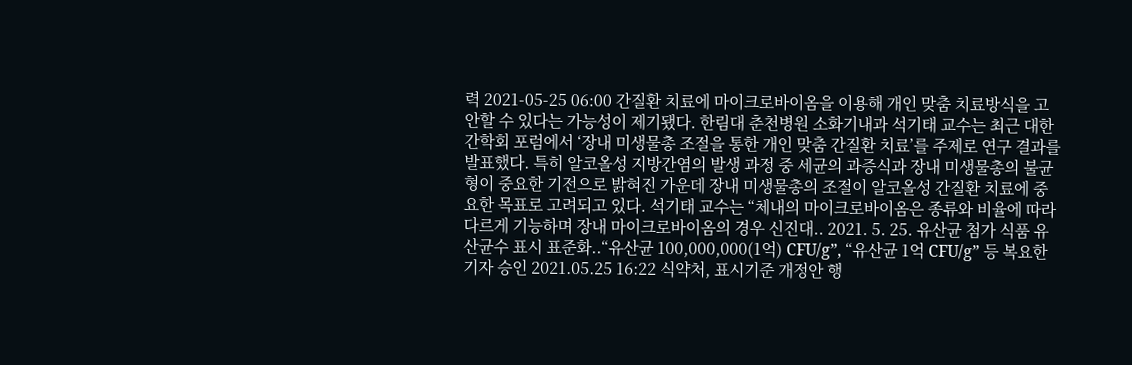력 2021-05-25 06:00 간질환 치료에 마이크로바이옴을 이용해 개인 맞춤 치료방식을 고안할 수 있다는 가능성이 제기됐다. 한림대 춘천병원 소화기내과 석기태 교수는 최근 대한간학회 포럼에서 ‘장내 미생물총 조절을 통한 개인 맞춤 간질환 치료’를 주제로 연구 결과를 발표했다. 특히 알코올성 지방간염의 발생 과정 중 세균의 과증식과 장내 미생물총의 불균형이 중요한 기전으로 밝혀진 가운데 장내 미생물총의 조절이 알코올성 간질환 치료에 중요한 목표로 고려되고 있다. 석기태 교수는 “체내의 마이크로바이옴은 종류와 비율에 따라 다르게 기능하며 장내 마이크로바이옴의 경우 신진대.. 2021. 5. 25. 유산균 첨가 식품 유산균수 표시 표준화..“유산균 100,000,000(1억) CFU/g”, “유산균 1억 CFU/g” 등 복요한 기자 승인 2021.05.25 16:22 식약처, 표시기준 개정안 행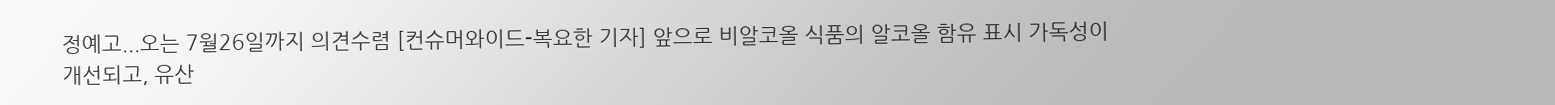정예고...오는 7월26일까지 의견수렴 [컨슈머와이드-복요한 기자] 앞으로 비알코올 식품의 알코올 함유 표시 가독성이 개선되고, 유산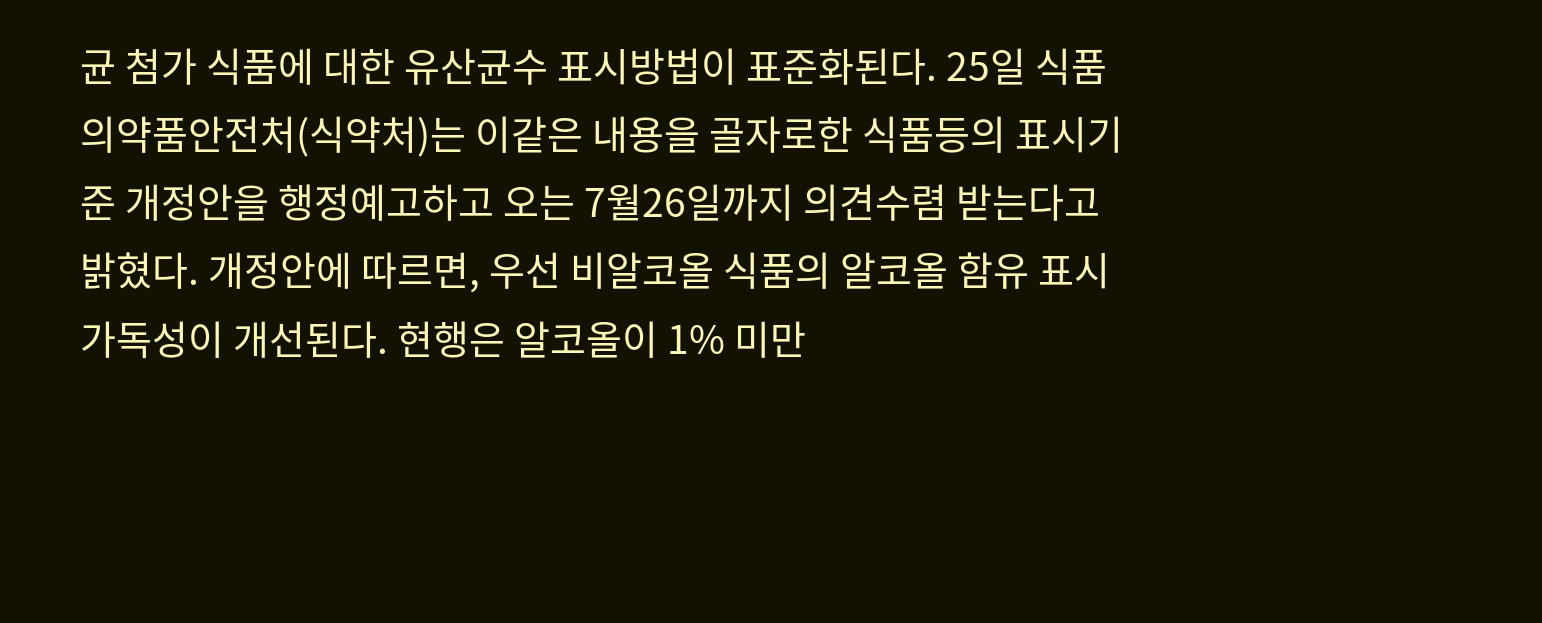균 첨가 식품에 대한 유산균수 표시방법이 표준화된다. 25일 식품의약품안전처(식약처)는 이같은 내용을 골자로한 식품등의 표시기준 개정안을 행정예고하고 오는 7월26일까지 의견수렴 받는다고 밝혔다. 개정안에 따르면, 우선 비알코올 식품의 알코올 함유 표시 가독성이 개선된다. 현행은 알코올이 1% 미만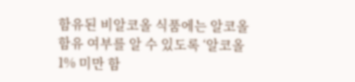함유된 비알코올 식품에는 알코올 함유 여부를 알 수 있도록 ‘알코올 1% 미만 함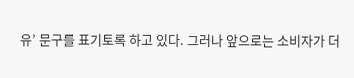유’ 문구를 표기토록 하고 있다. 그러나 앞으로는 소비자가 더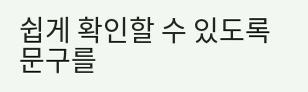쉽게 확인할 수 있도록 문구를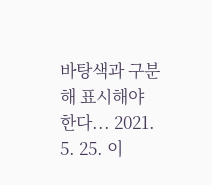바탕색과 구분해 표시해야 한다... 2021. 5. 25. 이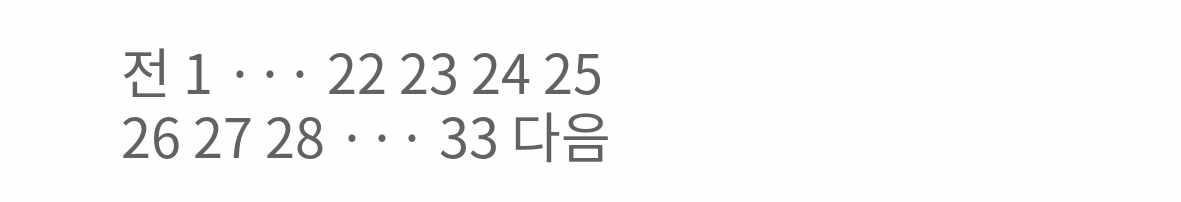전 1 ··· 22 23 24 25 26 27 28 ··· 33 다음